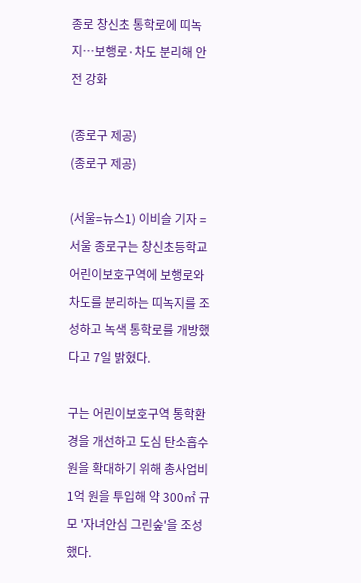종로 창신초 통학로에 띠녹지…보행로·차도 분리해 안전 강화

(종로구 제공)
(종로구 제공)

(서울=뉴스1) 이비슬 기자 = 서울 종로구는 창신초등학교 어린이보호구역에 보행로와 차도를 분리하는 띠녹지를 조성하고 녹색 통학로를 개방했다고 7일 밝혔다.

구는 어린이보호구역 통학환경을 개선하고 도심 탄소흡수원을 확대하기 위해 총사업비 1억 원을 투입해 약 300㎡ 규모 '자녀안심 그린숲'을 조성했다.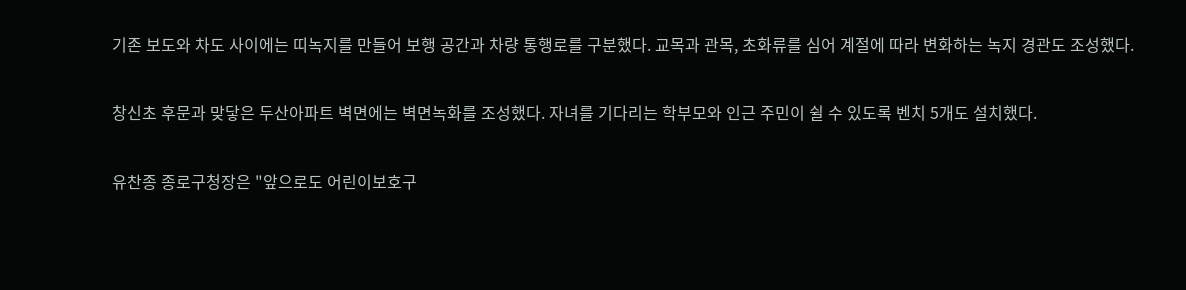기존 보도와 차도 사이에는 띠녹지를 만들어 보행 공간과 차량 통행로를 구분했다. 교목과 관목, 초화류를 심어 계절에 따라 변화하는 녹지 경관도 조성했다.

창신초 후문과 맞닿은 두산아파트 벽면에는 벽면녹화를 조성했다. 자녀를 기다리는 학부모와 인근 주민이 쉴 수 있도록 벤치 5개도 설치했다.

유찬종 종로구청장은 "앞으로도 어린이보호구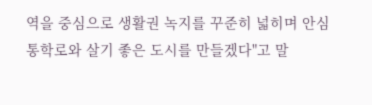역을 중심으로 생활권 녹지를 꾸준히 넓히며 안심 통학로와 살기 좋은 도시를 만들겠다"고 말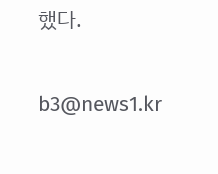했다.

b3@news1.kr